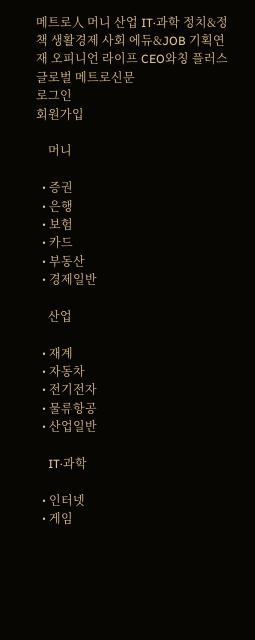메트로人 머니 산업 IT·과학 정치&정책 생활경제 사회 에듀&JOB 기획연재 오피니언 라이프 CEO와칭 플러스
글로벌 메트로신문
로그인
회원가입

    머니

  • 증권
  • 은행
  • 보험
  • 카드
  • 부동산
  • 경제일반

    산업

  • 재계
  • 자동차
  • 전기전자
  • 물류항공
  • 산업일반

    IT·과학

  • 인터넷
  • 게임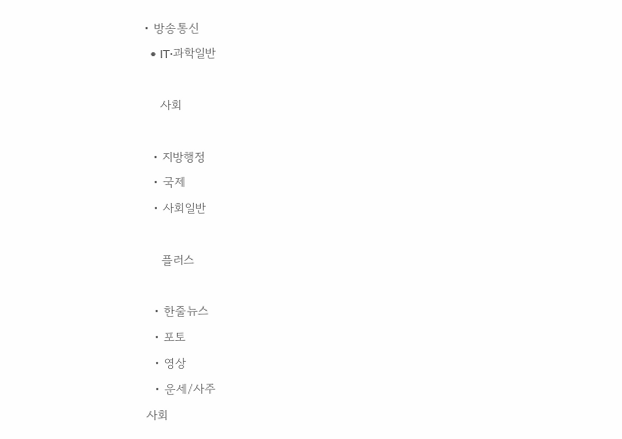• 방송통신
  • IT·과학일반

    사회

  • 지방행정
  • 국제
  • 사회일반

    플러스

  • 한줄뉴스
  • 포토
  • 영상
  • 운세/사주
사회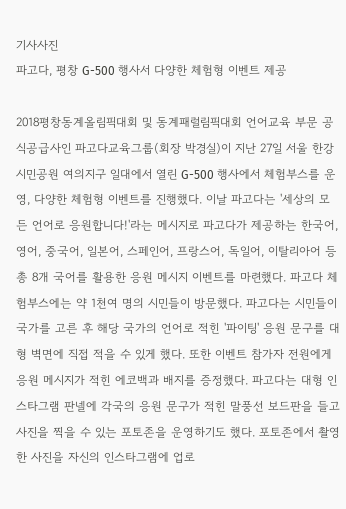기사사진
파고다, 평창 G-500 행사서 다양한 체험형 이벤트 제공

2018평창동계올림픽대회 및 동계패럴림픽대회 언어교육 부문 공식공급사인 파고다교육그룹(회장 박경실)이 지난 27일 서울 한강시민공원 여의지구 일대에서 열린 G-500 행사에서 체험부스를 운영, 다양한 체험형 이벤트를 진행했다. 이날 파고다는 '세상의 모든 언어로 응원합니다!'라는 메시지로 파고다가 제공하는 한국어, 영어, 중국어, 일본어, 스페인어, 프랑스어, 독일어, 이탈리아어 등 총 8개 국어를 활용한 응원 메시지 이벤트를 마련했다. 파고다 체험부스에는 약 1천여 명의 시민들이 방문했다. 파고다는 시민들이 국가를 고른 후 해당 국가의 언어로 적힌 '파이팅' 응원 문구를 대형 벽면에 직접 적을 수 있게 했다. 또한 이벤트 참가자 전원에게 응원 메시지가 적힌 에코백과 배지를 증정했다. 파고다는 대형 인스타그램 판넬에 각국의 응원 문구가 적힌 말풍선 보드판을 들고 사진을 찍을 수 있는 포토존을 운영하기도 했다. 포토존에서 촬영한 사진을 자신의 인스타그램에 업로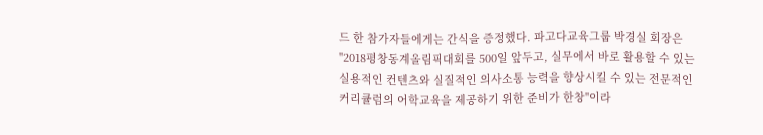드 한 참가자들에게는 간식을 증정했다. 파고다교육그룹 박경실 회장은 "2018평창동계올림픽대회를 500일 앞두고, 실무에서 바로 활용할 수 있는 실용적인 컨텐츠와 실질적인 의사소통 능력을 향상시킬 수 있는 전문적인 커리큘럼의 어학교육을 제공하기 위한 준비가 한창"이라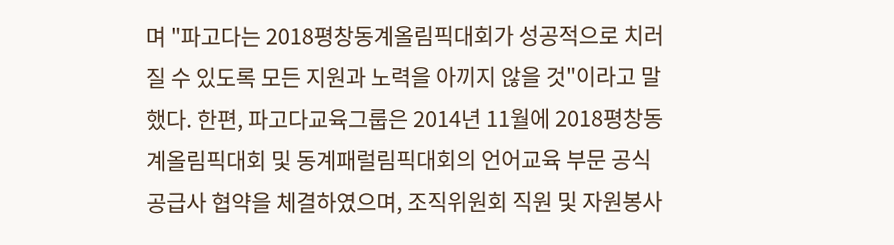며 "파고다는 2018평창동계올림픽대회가 성공적으로 치러질 수 있도록 모든 지원과 노력을 아끼지 않을 것"이라고 말했다. 한편, 파고다교육그룹은 2014년 11월에 2018평창동계올림픽대회 및 동계패럴림픽대회의 언어교육 부문 공식공급사 협약을 체결하였으며, 조직위원회 직원 및 자원봉사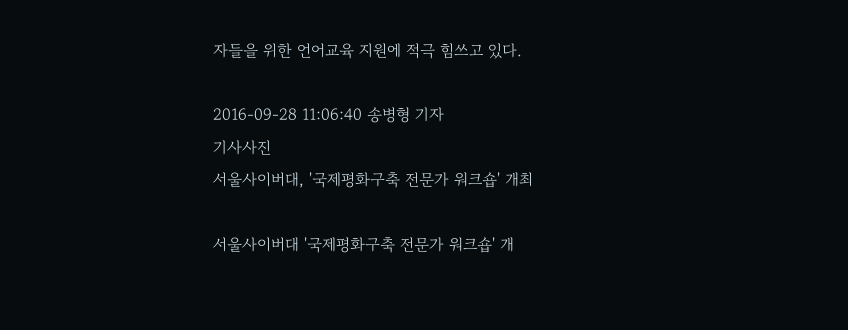자들을 위한 언어교육 지원에 적극 힘쓰고 있다.

2016-09-28 11:06:40 송병형 기자
기사사진
서울사이버대, '국제평화구축 전문가 워크숍' 개최

서울사이버대 '국제평화구축 전문가 워크숍' 개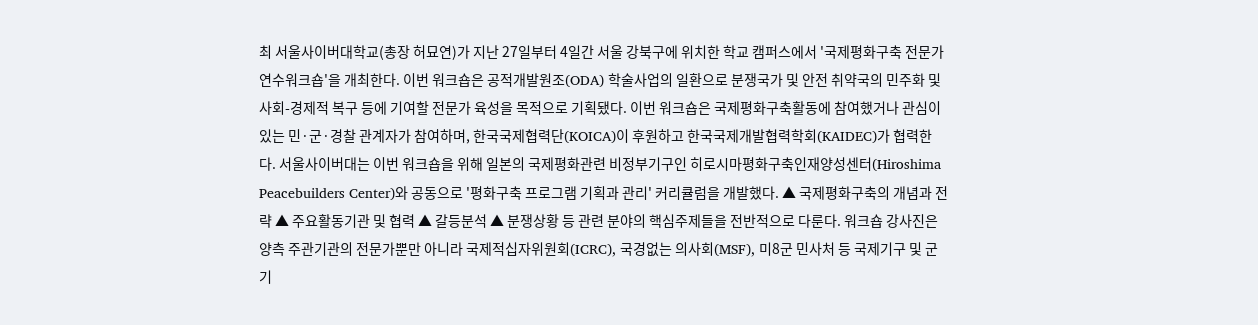최 서울사이버대학교(총장 허묘연)가 지난 27일부터 4일간 서울 강북구에 위치한 학교 캠퍼스에서 '국제평화구축 전문가 연수워크숍'을 개최한다. 이번 워크숍은 공적개발원조(ODA) 학술사업의 일환으로 분쟁국가 및 안전 취약국의 민주화 및 사회-경제적 복구 등에 기여할 전문가 육성을 목적으로 기획됐다. 이번 워크숍은 국제평화구축활동에 참여했거나 관심이 있는 민·군·경찰 관계자가 참여하며, 한국국제협력단(KOICA)이 후원하고 한국국제개발협력학회(KAIDEC)가 협력한다. 서울사이버대는 이번 워크숍을 위해 일본의 국제평화관련 비정부기구인 히로시마평화구축인재양성센터(Hiroshima Peacebuilders Center)와 공동으로 '평화구축 프로그램 기획과 관리' 커리큘럼을 개발했다. ▲ 국제평화구축의 개념과 전략 ▲ 주요활동기관 및 협력 ▲ 갈등분석 ▲ 분쟁상황 등 관련 분야의 핵심주제들을 전반적으로 다룬다. 워크숍 강사진은 양측 주관기관의 전문가뿐만 아니라 국제적십자위원회(ICRC), 국경없는 의사회(MSF), 미8군 민사처 등 국제기구 및 군 기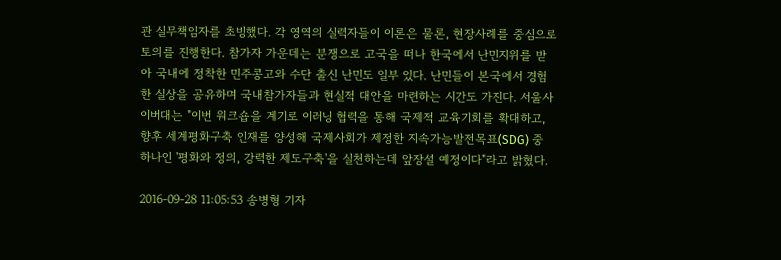관 실무책임자를 초빙했다. 각 영역의 실력자들이 이론은 물론, 현장사례를 중심으로 토의를 진행한다. 참가자 가운데는 분쟁으로 고국을 떠나 한국에서 난민지위를 받아 국내에 정착한 민주콩고와 수단 출신 난민도 일부 있다. 난민들이 본국에서 경험한 실상을 공유하며 국내참가자들과 현실적 대안을 마련하는 시간도 가진다. 서울사이버대는 "이번 워크숍을 계기로 이러닝 협력을 통해 국제적 교육기회를 확대하고, 향후 세계평화구축 인재를 양성해 국제사회가 제정한 지속가능발전목표(SDG) 중 하나인 '평화와 정의, 강력한 제도구축'을 실천하는데 앞장설 예정이다"라고 밝혔다.

2016-09-28 11:05:53 송병형 기자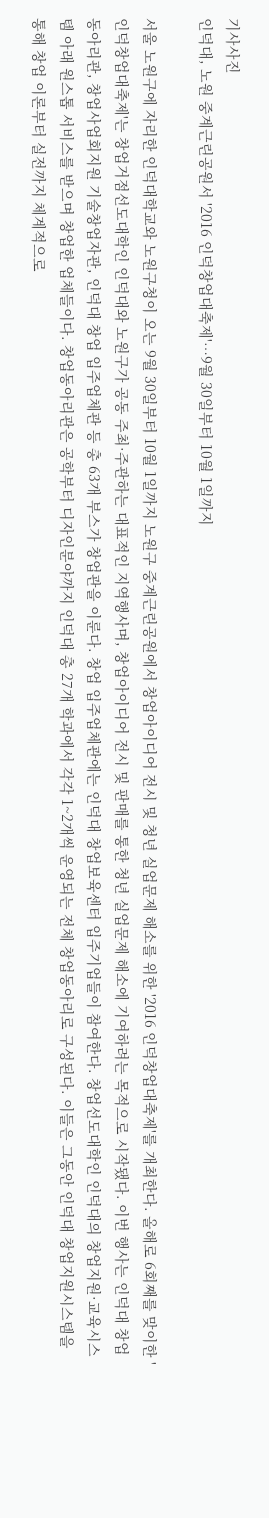기사사진
인덕대, 노원 중계근린공원서 '2016 인덕창업대축제'…9월 30일부터 10월 1일까지

서울 노원구에 자리한 인덕대학교와 노원구청이 오는 9월 30일부터 10월 1일까지 노원구 중계근린공원에서 창업아이디어 전시 및 청년 실업문제 해소를 위한 '2016 인덕창업대축제'를 개최한다. 올해로 6회째를 맞이한 '인덕창업대축제'는 창업거점선도대학인 인덕대와 노원구가 공동 주최·주관하는 대표적인 지역행사며, 창업아이디어 전시 및 판매를 통한 청년 실업문제 해소에 기여하려는 목적으로 시작됐다. 이번 행사는 인덕대 창업동아리관, 창업사업회지원 기술창업자관, 인덕대 창업 입주업체관 등 총 63개 부스가 창업관을 이룬다. 창업 입주업체관에는 인덕대 창업보육센터 입주기업들이 참여한다. 창업선도대학인 인덕대의 창업지원·교육시스템 아래 원스톱 서비스를 받으며 창업한 업체들이다. 창업동아리관은 공학부터 디자인분야까지 인덕대 총 27개 학과에서 각각 1~2개씩 운영되는 전체 창업동아리로 구성된다. 이들은 그동안 인덕대 창업지원시스템을 통해 창업 이론부터 실전까지 체계적으로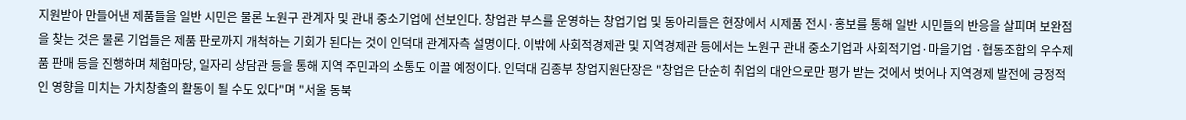지원받아 만들어낸 제품들을 일반 시민은 물론 노원구 관계자 및 관내 중소기업에 선보인다. 창업관 부스를 운영하는 창업기업 및 동아리들은 현장에서 시제품 전시·홍보를 통해 일반 시민들의 반응을 살피며 보완점을 찾는 것은 물론 기업들은 제품 판로까지 개척하는 기회가 된다는 것이 인덕대 관계자측 설명이다. 이밖에 사회적경제관 및 지역경제관 등에서는 노원구 관내 중소기업과 사회적기업·마을기업 ·협동조합의 우수제품 판매 등을 진행하며 체험마당, 일자리 상담관 등을 통해 지역 주민과의 소통도 이끌 예정이다. 인덕대 김종부 창업지원단장은 "창업은 단순히 취업의 대안으로만 평가 받는 것에서 벗어나 지역경제 발전에 긍정적인 영향을 미치는 가치창출의 활동이 될 수도 있다"며 "서울 동북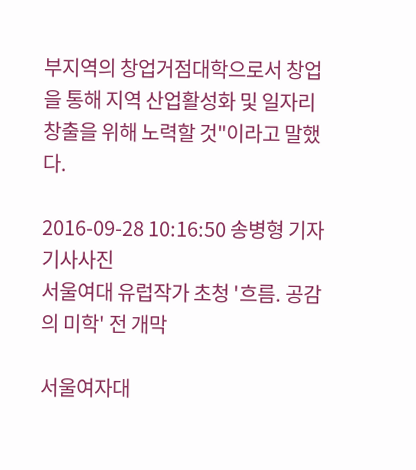부지역의 창업거점대학으로서 창업을 통해 지역 산업활성화 및 일자리 창출을 위해 노력할 것"이라고 말했다.

2016-09-28 10:16:50 송병형 기자
기사사진
서울여대 유럽작가 초청 '흐름. 공감의 미학' 전 개막

서울여자대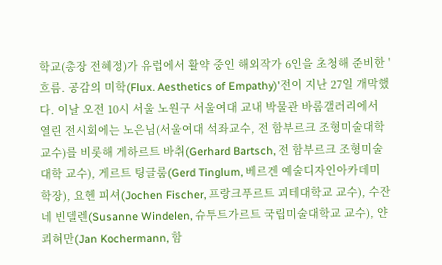학교(총장 전혜정)가 유럽에서 활약 중인 해외작가 6인을 초청해 준비한 '흐름. 공감의 미학(Flux. Aesthetics of Empathy)'전이 지난 27일 개막했다. 이날 오전 10시 서울 노원구 서울여대 교내 박물관 바롬갤러리에서 열린 전시회에는 노은님(서울여대 석좌교수, 전 함부르크 조형미술대학 교수)를 비롯해 게하르트 바취(Gerhard Bartsch, 전 함부르크 조형미술대학 교수), 게르트 팅글룸(Gerd Tinglum, 베르겐 예술디자인아카데미 학장), 요헨 피셔(Jochen Fischer, 프랑크푸르트 괴테대학교 교수), 수잔네 빈델렌(Susanne Windelen, 슈투트가르트 국립미술대학교 교수), 얀 쾨혀만(Jan Kochermann, 함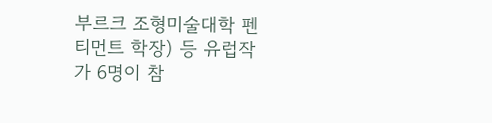부르크 조형미술대학 펜티먼트 학장) 등 유럽작가 6명이 참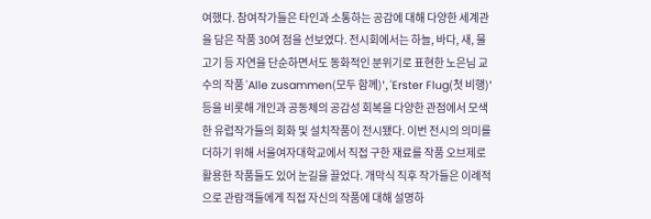여했다. 참여작가들은 타인과 소통하는 공감에 대해 다양한 세계관을 담은 작품 30여 점을 선보였다. 전시회에서는 하늘, 바다, 새, 물고기 등 자연을 단순하면서도 동화적인 분위기로 표현한 노은님 교수의 작품 'Alle zusammen(모두 함께)', 'Erster Flug(첫 비행)' 등을 비롯해 개인과 공동체의 공감성 회복을 다양한 관점에서 모색한 유럽작가들의 회화 및 설치작품이 전시됐다. 이번 전시의 의미를 더하기 위해 서울여자대학교에서 직접 구한 재료를 작품 오브제로 활용한 작품들도 있어 눈길을 끌었다. 개막식 직후 작가들은 이례적으로 관람객들에게 직접 자신의 작품에 대해 설명하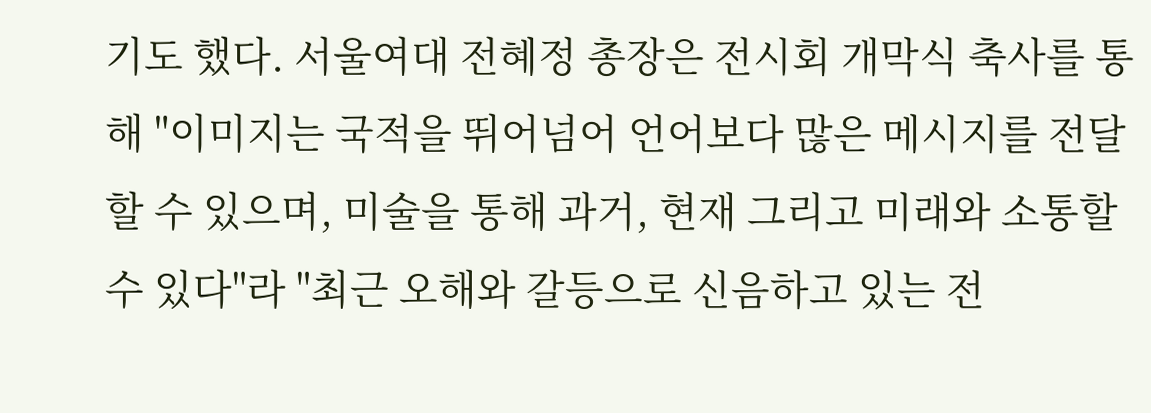기도 했다. 서울여대 전혜정 총장은 전시회 개막식 축사를 통해 "이미지는 국적을 뛰어넘어 언어보다 많은 메시지를 전달할 수 있으며, 미술을 통해 과거, 현재 그리고 미래와 소통할 수 있다"라 "최근 오해와 갈등으로 신음하고 있는 전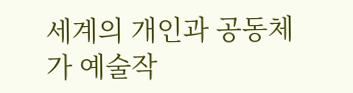세계의 개인과 공동체가 예술작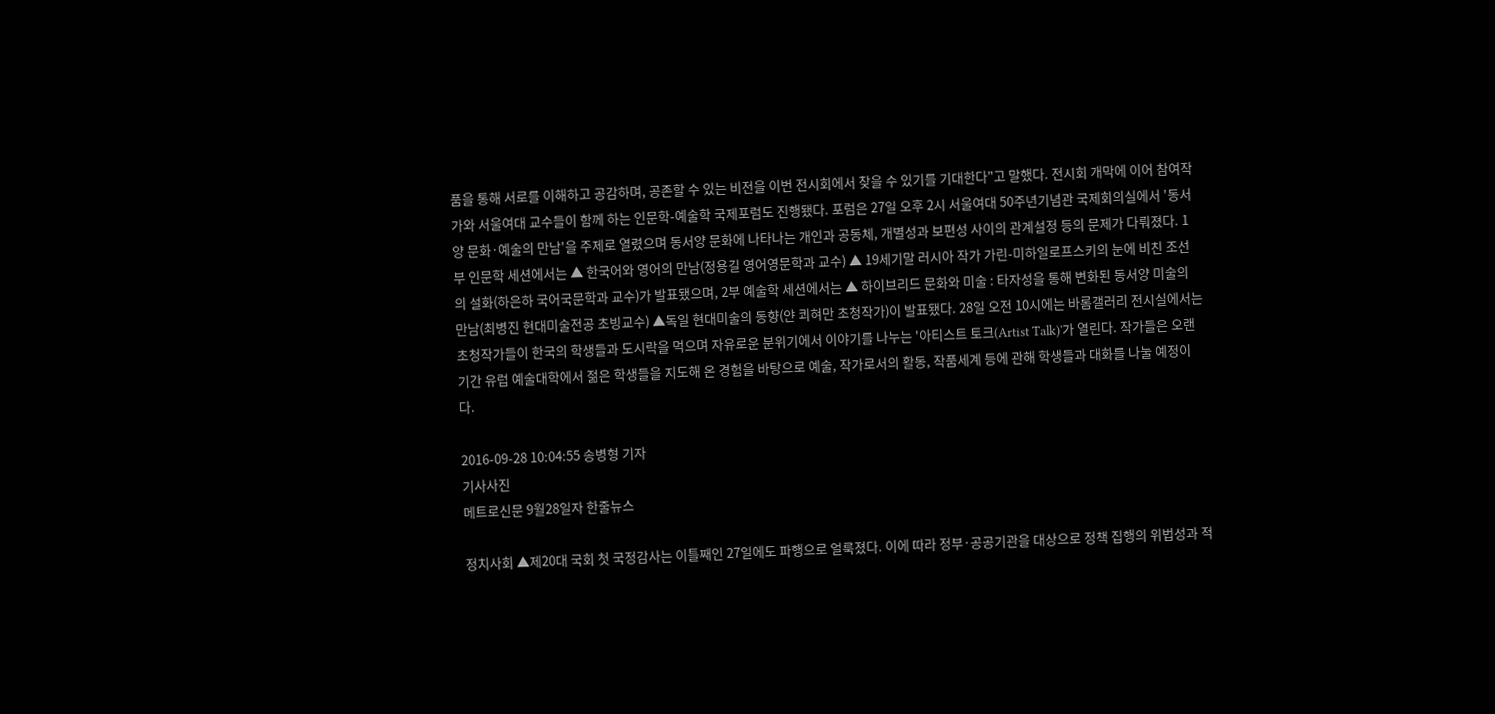품을 통해 서로를 이해하고 공감하며, 공존할 수 있는 비전을 이번 전시회에서 찾을 수 있기를 기대한다"고 말했다. 전시회 개막에 이어 참여작가와 서울여대 교수들이 함께 하는 인문학-예술학 국제포럼도 진행됐다. 포럼은 27일 오후 2시 서울여대 50주년기념관 국제회의실에서 '동서양 문화·예술의 만남'을 주제로 열렸으며 동서양 문화에 나타나는 개인과 공동체, 개별성과 보편성 사이의 관계설정 등의 문제가 다뤄졌다. 1부 인문학 세션에서는 ▲ 한국어와 영어의 만남(정용길 영어영문학과 교수) ▲ 19세기말 러시아 작가 가린-미하일로프스키의 눈에 비친 조선의 설화(하은하 국어국문학과 교수)가 발표됐으며, 2부 예술학 세션에서는 ▲ 하이브리드 문화와 미술 : 타자성을 통해 변화된 동서양 미술의 만남(최병진 현대미술전공 초빙교수) ▲독일 현대미술의 동향(얀 쾨혀만 초청작가)이 발표됐다. 28일 오전 10시에는 바롬갤러리 전시실에서는 초청작가들이 한국의 학생들과 도시락을 먹으며 자유로운 분위기에서 이야기를 나누는 '아티스트 토크(Artist Talk)'가 열린다. 작가들은 오랜 기간 유럽 예술대학에서 젊은 학생들을 지도해 온 경험을 바탕으로 예술, 작가로서의 활동, 작품세계 등에 관해 학생들과 대화를 나눌 예정이다.

2016-09-28 10:04:55 송병형 기자
기사사진
메트로신문 9월28일자 한줄뉴스

정치사회 ▲제20대 국회 첫 국정감사는 이틀째인 27일에도 파행으로 얼룩졌다. 이에 따라 정부·공공기관을 대상으로 정책 집행의 위법성과 적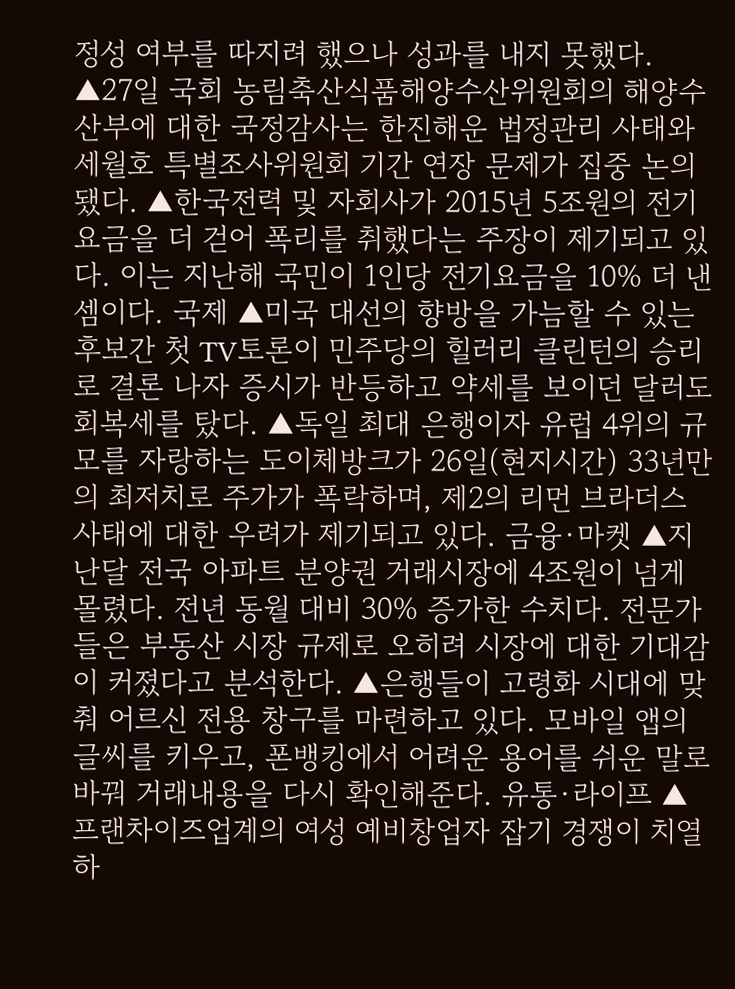정성 여부를 따지려 했으나 성과를 내지 못했다. ▲27일 국회 농림축산식품해양수산위원회의 해양수산부에 대한 국정감사는 한진해운 법정관리 사태와 세월호 특별조사위원회 기간 연장 문제가 집중 논의됐다. ▲한국전력 및 자회사가 2015년 5조원의 전기요금을 더 걷어 폭리를 취했다는 주장이 제기되고 있다. 이는 지난해 국민이 1인당 전기요금을 10% 더 낸 셈이다. 국제 ▲미국 대선의 향방을 가늠할 수 있는 후보간 첫 TV토론이 민주당의 힐러리 클린턴의 승리로 결론 나자 증시가 반등하고 약세를 보이던 달러도 회복세를 탔다. ▲독일 최대 은행이자 유럽 4위의 규모를 자랑하는 도이체방크가 26일(현지시간) 33년만의 최저치로 주가가 폭락하며, 제2의 리먼 브라더스 사태에 대한 우려가 제기되고 있다. 금융·마켓 ▲지난달 전국 아파트 분양권 거래시장에 4조원이 넘게 몰렸다. 전년 동월 대비 30% 증가한 수치다. 전문가들은 부동산 시장 규제로 오히려 시장에 대한 기대감이 커졌다고 분석한다. ▲은행들이 고령화 시대에 맞춰 어르신 전용 창구를 마련하고 있다. 모바일 앱의 글씨를 키우고, 폰뱅킹에서 어려운 용어를 쉬운 말로 바꿔 거래내용을 다시 확인해준다. 유통·라이프 ▲프랜차이즈업계의 여성 예비창업자 잡기 경쟁이 치열하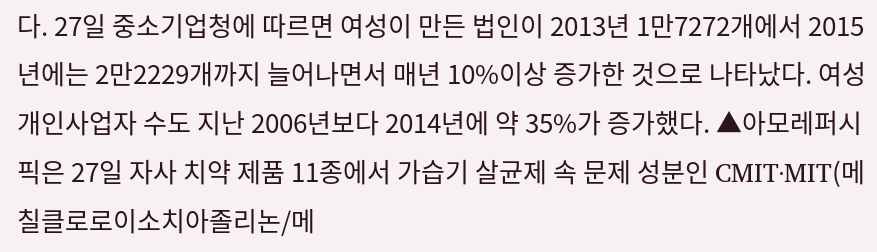다. 27일 중소기업청에 따르면 여성이 만든 법인이 2013년 1만7272개에서 2015년에는 2만2229개까지 늘어나면서 매년 10%이상 증가한 것으로 나타났다. 여성 개인사업자 수도 지난 2006년보다 2014년에 약 35%가 증가했다. ▲아모레퍼시픽은 27일 자사 치약 제품 11종에서 가습기 살균제 속 문제 성분인 CMIT·MIT(메칠클로로이소치아졸리논/메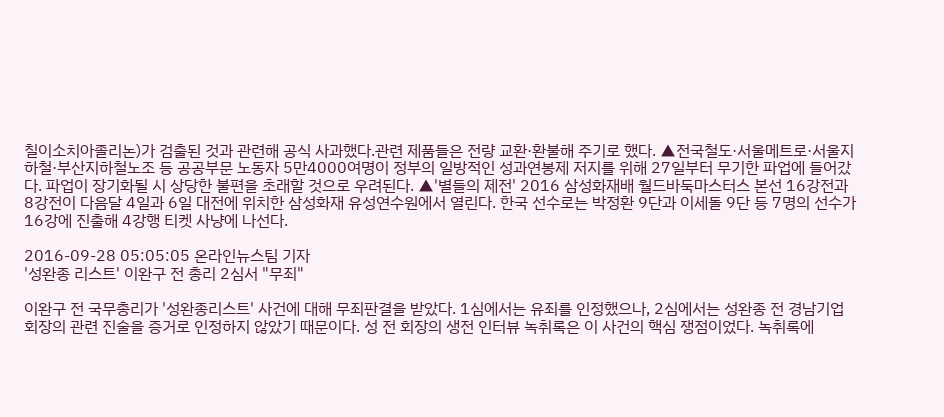칠이소치아졸리논)가 검출된 것과 관련해 공식 사과했다.관련 제품들은 전량 교환·환불해 주기로 했다. ▲전국철도·서울메트로·서울지하철·부산지하철노조 등 공공부문 노동자 5만4000여명이 정부의 일방적인 성과연봉제 저지를 위해 27일부터 무기한 파업에 들어갔다. 파업이 장기화될 시 상당한 불편을 초래할 것으로 우려된다. ▲'별들의 제전' 2016 삼성화재배 월드바둑마스터스 본선 16강전과 8강전이 다음달 4일과 6일 대전에 위치한 삼성화재 유성연수원에서 열린다. 한국 선수로는 박정환 9단과 이세돌 9단 등 7명의 선수가 16강에 진출해 4강행 티켓 사냥에 나선다.

2016-09-28 05:05:05 온라인뉴스팀 기자
'성완종 리스트' 이완구 전 총리 2심서 "무죄"

이완구 전 국무총리가 '성완종리스트' 사건에 대해 무죄판결을 받았다. 1심에서는 유죄를 인정했으나, 2심에서는 성완종 전 경남기업 회장의 관련 진술을 증거로 인정하지 않았기 때문이다. 성 전 회장의 생전 인터뷰 녹취록은 이 사건의 핵심 쟁점이었다. 녹취록에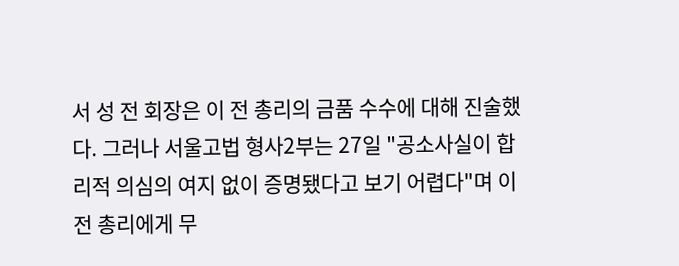서 성 전 회장은 이 전 총리의 금품 수수에 대해 진술했다. 그러나 서울고법 형사2부는 27일 "공소사실이 합리적 의심의 여지 없이 증명됐다고 보기 어렵다"며 이 전 총리에게 무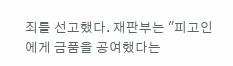죄를 선고했다. 재판부는 "피고인에게 금품을 공여했다는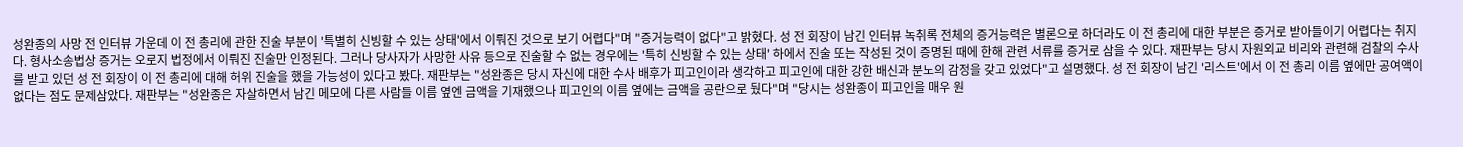성완종의 사망 전 인터뷰 가운데 이 전 총리에 관한 진술 부분이 '특별히 신빙할 수 있는 상태'에서 이뤄진 것으로 보기 어렵다"며 "증거능력이 없다"고 밝혔다. 성 전 회장이 남긴 인터뷰 녹취록 전체의 증거능력은 별론으로 하더라도 이 전 총리에 대한 부분은 증거로 받아들이기 어렵다는 취지다. 형사소송법상 증거는 오로지 법정에서 이뤄진 진술만 인정된다. 그러나 당사자가 사망한 사유 등으로 진술할 수 없는 경우에는 '특히 신빙할 수 있는 상태' 하에서 진술 또는 작성된 것이 증명된 때에 한해 관련 서류를 증거로 삼을 수 있다. 재판부는 당시 자원외교 비리와 관련해 검찰의 수사를 받고 있던 성 전 회장이 이 전 총리에 대해 허위 진술을 했을 가능성이 있다고 봤다. 재판부는 "성완종은 당시 자신에 대한 수사 배후가 피고인이라 생각하고 피고인에 대한 강한 배신과 분노의 감정을 갖고 있었다"고 설명했다. 성 전 회장이 남긴 '리스트'에서 이 전 총리 이름 옆에만 공여액이 없다는 점도 문제삼았다. 재판부는 "성완종은 자살하면서 남긴 메모에 다른 사람들 이름 옆엔 금액을 기재했으나 피고인의 이름 옆에는 금액을 공란으로 뒀다"며 "당시는 성완종이 피고인을 매우 원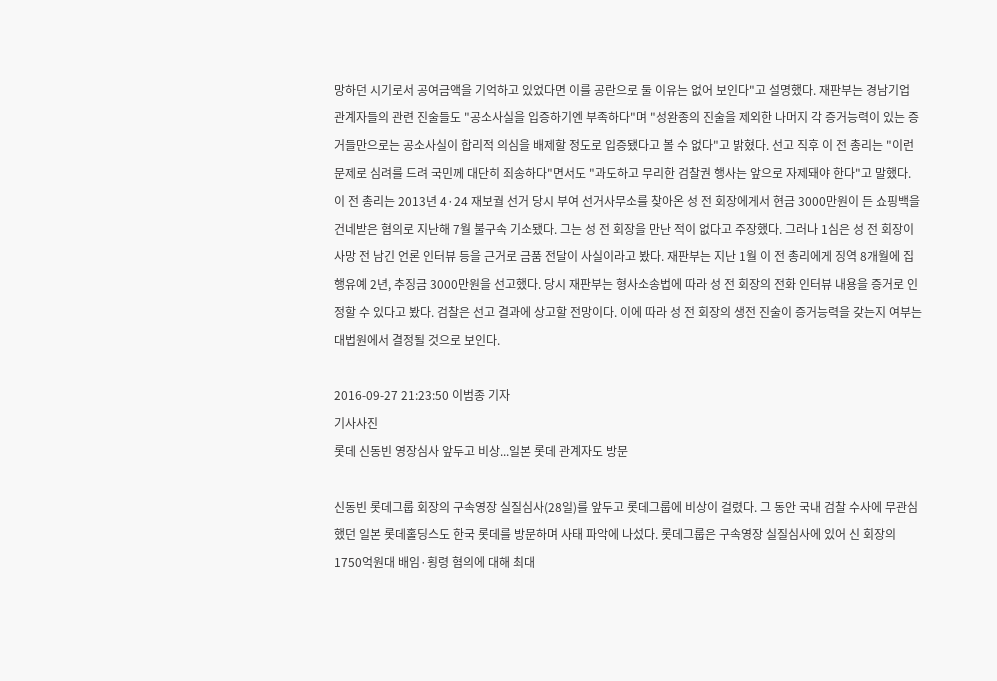망하던 시기로서 공여금액을 기억하고 있었다면 이를 공란으로 둘 이유는 없어 보인다"고 설명했다. 재판부는 경남기업 관계자들의 관련 진술들도 "공소사실을 입증하기엔 부족하다"며 "성완종의 진술을 제외한 나머지 각 증거능력이 있는 증거들만으로는 공소사실이 합리적 의심을 배제할 정도로 입증됐다고 볼 수 없다"고 밝혔다. 선고 직후 이 전 총리는 "이런 문제로 심려를 드려 국민께 대단히 죄송하다"면서도 "과도하고 무리한 검찰권 행사는 앞으로 자제돼야 한다"고 말했다. 이 전 총리는 2013년 4·24 재보궐 선거 당시 부여 선거사무소를 찾아온 성 전 회장에게서 현금 3000만원이 든 쇼핑백을 건네받은 혐의로 지난해 7월 불구속 기소됐다. 그는 성 전 회장을 만난 적이 없다고 주장했다. 그러나 1심은 성 전 회장이 사망 전 남긴 언론 인터뷰 등을 근거로 금품 전달이 사실이라고 봤다. 재판부는 지난 1월 이 전 총리에게 징역 8개월에 집행유예 2년, 추징금 3000만원을 선고했다. 당시 재판부는 형사소송법에 따라 성 전 회장의 전화 인터뷰 내용을 증거로 인정할 수 있다고 봤다. 검찰은 선고 결과에 상고할 전망이다. 이에 따라 성 전 회장의 생전 진술이 증거능력을 갖는지 여부는 대법원에서 결정될 것으로 보인다.

2016-09-27 21:23:50 이범종 기자
기사사진
롯데 신동빈 영장심사 앞두고 비상...일본 롯데 관계자도 방문

신동빈 롯데그룹 회장의 구속영장 실질심사(28일)를 앞두고 롯데그룹에 비상이 걸렸다. 그 동안 국내 검찰 수사에 무관심했던 일본 롯데홀딩스도 한국 롯데를 방문하며 사태 파악에 나섰다. 롯데그룹은 구속영장 실질심사에 있어 신 회장의 1750억원대 배임·횡령 혐의에 대해 최대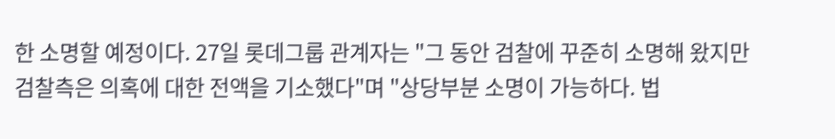한 소명할 예정이다. 27일 롯데그룹 관계자는 "그 동안 검찰에 꾸준히 소명해 왔지만 검찰측은 의혹에 대한 전액을 기소했다"며 "상당부분 소명이 가능하다. 법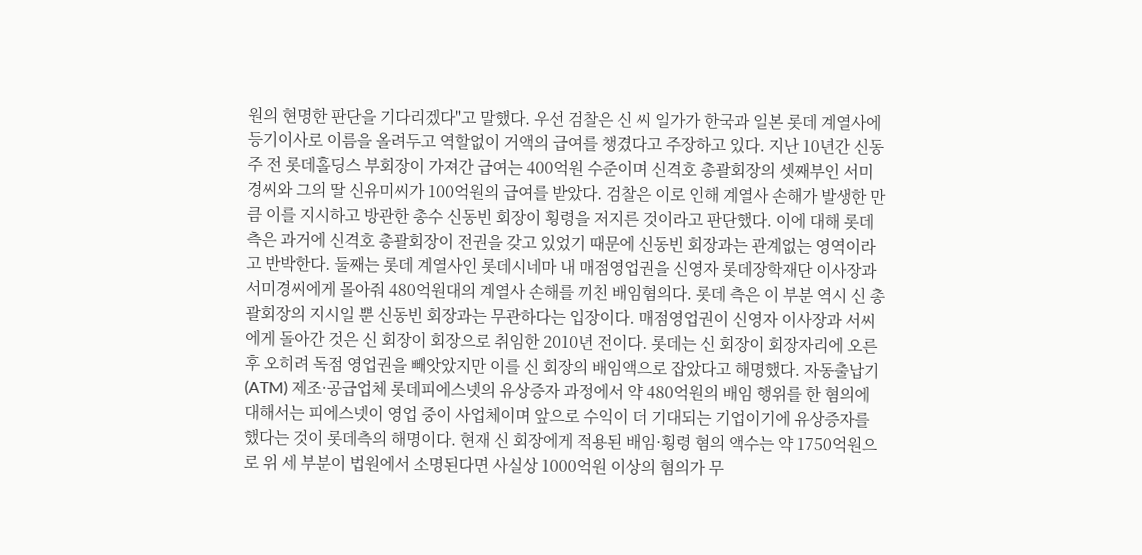원의 현명한 판단을 기다리겠다"고 말했다. 우선 검찰은 신 씨 일가가 한국과 일본 롯데 계열사에 등기이사로 이름을 올려두고 역할없이 거액의 급여를 챙겼다고 주장하고 있다. 지난 10년간 신동주 전 롯데홀딩스 부회장이 가져간 급여는 400억원 수준이며 신격호 총괄회장의 셋째부인 서미경씨와 그의 딸 신유미씨가 100억원의 급여를 받았다. 검찰은 이로 인해 계열사 손해가 발생한 만큼 이를 지시하고 방관한 총수 신동빈 회장이 횡령을 저지른 것이라고 판단했다. 이에 대해 롯데측은 과거에 신격호 총괄회장이 전권을 갖고 있었기 때문에 신동빈 회장과는 관계없는 영역이라고 반박한다. 둘째는 롯데 계열사인 롯데시네마 내 매점영업권을 신영자 롯데장학재단 이사장과 서미경씨에게 몰아줘 480억원대의 계열사 손해를 끼친 배임혐의다. 롯데 측은 이 부분 역시 신 총괄회장의 지시일 뿐 신동빈 회장과는 무관하다는 입장이다. 매점영업권이 신영자 이사장과 서씨에게 돌아간 것은 신 회장이 회장으로 취임한 2010년 전이다. 롯데는 신 회장이 회장자리에 오른 후 오히려 독점 영업권을 빼앗았지만 이를 신 회장의 배임액으로 잡았다고 해명했다. 자동출납기(ATM) 제조·공급업체 롯데피에스넷의 유상증자 과정에서 약 480억원의 배임 행위를 한 혐의에 대해서는 피에스넷이 영업 중이 사업체이며 앞으로 수익이 더 기대되는 기업이기에 유상증자를 했다는 것이 롯데측의 해명이다. 현재 신 회장에게 적용된 배임·횡령 혐의 액수는 약 1750억원으로 위 세 부분이 법원에서 소명된다면 사실상 1000억원 이상의 혐의가 무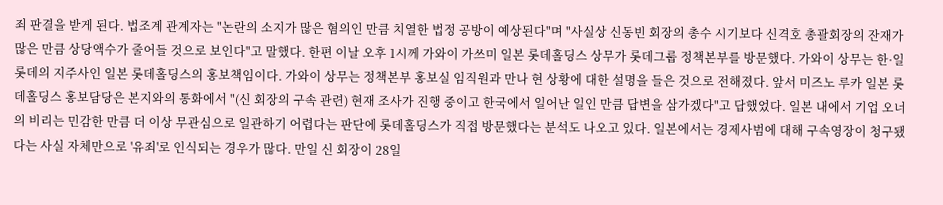죄 판결을 받게 된다. 법조계 관계자는 "논란의 소지가 많은 혐의인 만큼 치열한 법정 공방이 예상된다"며 "사실상 신동빈 회장의 총수 시기보다 신격호 총괄회장의 잔재가 많은 만큼 상당액수가 줄어들 것으로 보인다"고 말했다. 한편 이날 오후 1시께 가와이 가쓰미 일본 롯데홀딩스 상무가 롯데그룹 정책본부를 방문했다. 가와이 상무는 한·일 롯데의 지주사인 일본 롯데홀딩스의 홍보책임이다. 가와이 상무는 정책본부 홍보실 임직원과 만나 현 상황에 대한 설명을 들은 것으로 전해졌다. 앞서 미즈노 루카 일본 롯데홀딩스 홍보담당은 본지와의 통화에서 "(신 회장의 구속 관련) 현재 조사가 진행 중이고 한국에서 일어난 일인 만큼 답변을 삼가겠다"고 답했었다. 일본 내에서 기업 오너의 비리는 민감한 만큼 더 이상 무관심으로 일관하기 어렵다는 판단에 롯데홀딩스가 직접 방문했다는 분석도 나오고 있다. 일본에서는 경제사범에 대해 구속영장이 청구됐다는 사실 자체만으로 '유죄'로 인식되는 경우가 많다. 만일 신 회장이 28일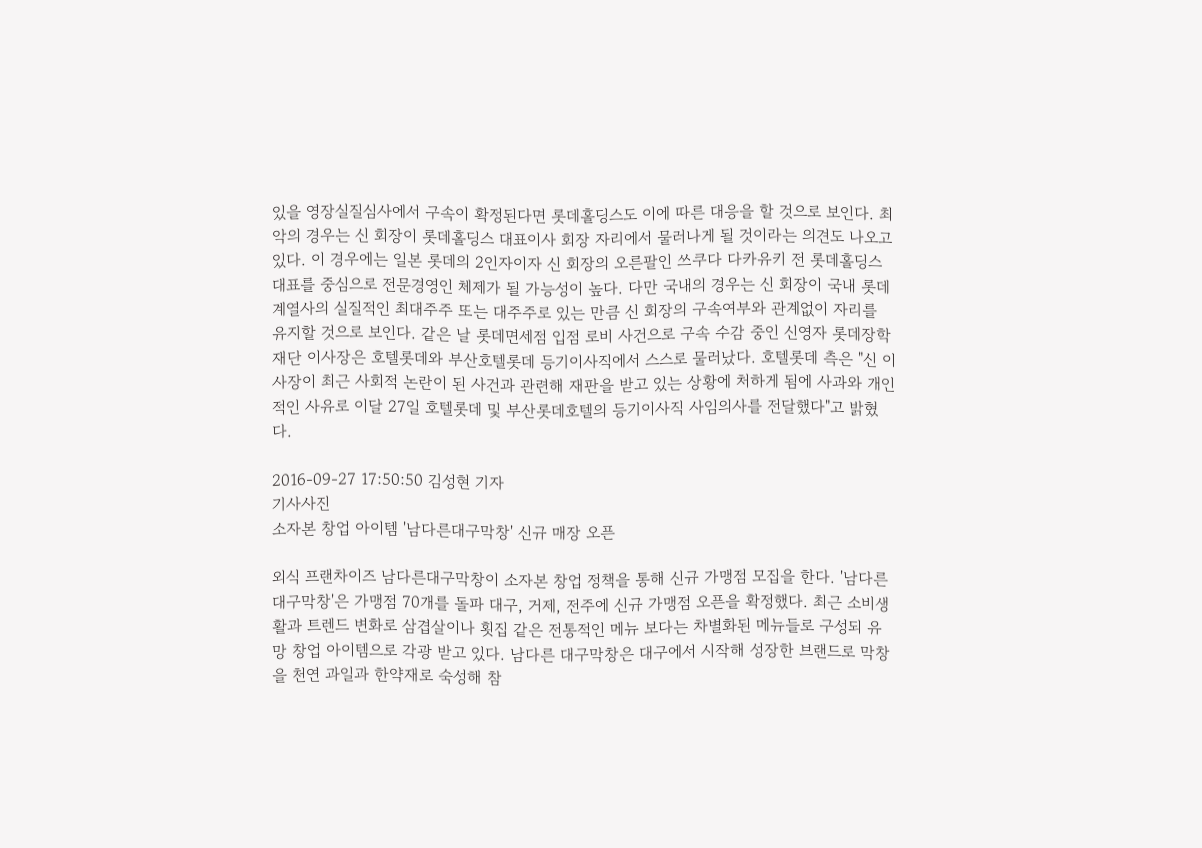있을 영장실질심사에서 구속이 확정된다면 롯데홀딩스도 이에 따른 대응을 할 것으로 보인다. 최악의 경우는 신 회장이 롯데홀딩스 대표이사 회장 자리에서 물러나게 될 것이라는 의견도 나오고 있다. 이 경우에는 일본 롯데의 2인자이자 신 회장의 오른팔인 쓰쿠다 다카유키 전 롯데홀딩스 대표를 중심으로 전문경영인 체제가 될 가능성이 높다. 다만 국내의 경우는 신 회장이 국내 롯데 계열사의 실질적인 최대주주 또는 대주주로 있는 만큼 신 회장의 구속여부와 관계없이 자리를 유지할 것으로 보인다. 같은 날 롯데면세점 입점 로비 사건으로 구속 수감 중인 신영자 롯데장학재단 이사장은 호텔롯데와 부산호텔롯데 등기이사직에서 스스로 물러났다. 호텔롯데 측은 "신 이사장이 최근 사회적 논란이 된 사건과 관련해 재판을 받고 있는 상황에 처하게 됨에 사과와 개인적인 사유로 이달 27일 호텔롯데 및 부산롯데호텔의 등기이사직 사임의사를 전달했다"고 밝혔다.

2016-09-27 17:50:50 김성현 기자
기사사진
소자본 창업 아이템 '남다른대구막창' 신규 매장 오픈

외식 프랜차이즈 남다른대구막창이 소자본 창업 정책을 통해 신규 가맹점 모집을 한다. '남다른대구막창'은 가맹점 70개를 돌파 대구, 거제, 전주에 신규 가맹점 오픈을 확정했다. 최근 소비생활과 트렌드 변화로 삼겹살이나 횟집 같은 전통적인 메뉴 보다는 차별화된 메뉴들로 구성되 유망 창업 아이템으로 각광 받고 있다. 남다른 대구막창은 대구에서 시작해 성장한 브랜드로 막창을 천연 과일과 한약재로 숙성해 참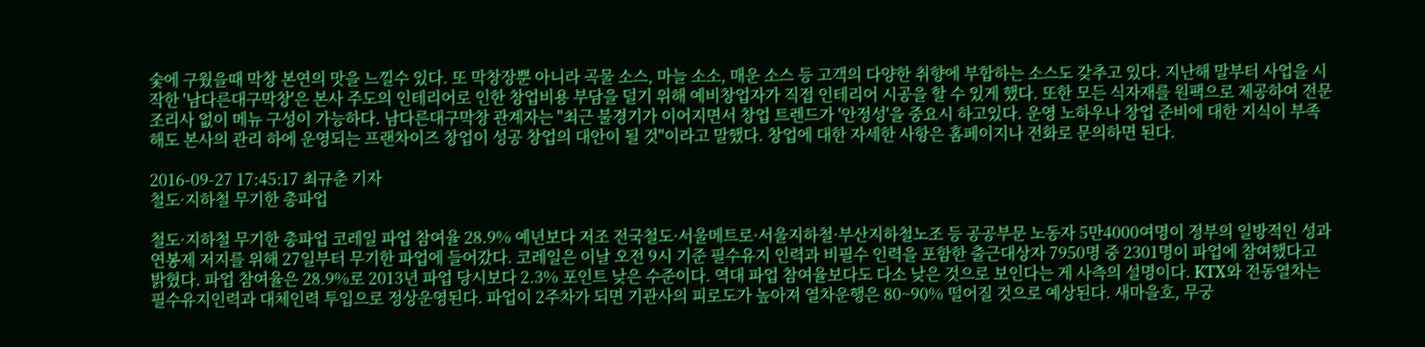숯에 구웠을때 막창 본연의 맛을 느낄수 있다. 또 막창장뿐 아니라 곡물 소스, 마늘 소소, 매운 소스 등 고객의 다양한 취향에 부합하는 소스도 갖추고 있다. 지난해 말부터 사업을 시작한 '남다른대구막창'은 본사 주도의 인테리어로 인한 창업비용 부담을 덜기 위해 예비창업자가 직접 인테리어 시공을 할 수 있게 했다. 또한 모든 식자재를 원팩으로 제공하여 전문 조리사 없이 메뉴 구성이 가능하다. 남다른대구막창 관계자는 "최근 불경기가 이어지면서 창업 트렌드가 '안정성'을 중요시 하고있다. 운영 노하우나 창업 준비에 대한 지식이 부족해도 본사의 관리 하에 운영되는 프랜차이즈 창업이 성공 창업의 대안이 될 것"이라고 말했다. 창업에 대한 자세한 사항은 홈페이지나 전화로 문의하면 된다.

2016-09-27 17:45:17 최규춘 기자
철도·지하철 무기한 총파업

철도·지하철 무기한 총파업 코레일 파업 참여율 28.9% 예년보다 저조 전국철도·서울메트로·서울지하철·부산지하철노조 등 공공부문 노동자 5만4000여명이 정부의 일방적인 성과연봉제 저지를 위해 27일부터 무기한 파업에 들어갔다. 코레일은 이날 오전 9시 기준 필수유지 인력과 비필수 인력을 포함한 출근대상자 7950명 중 2301명이 파업에 참여했다고 밝혔다. 파업 참여율은 28.9%로 2013년 파업 당시보다 2.3% 포인트 낮은 수준이다. 역대 파업 참여율보다도 다소 낮은 것으로 보인다는 게 사측의 설명이다. KTX와 전동열차는 필수유지인력과 대체인력 투입으로 정상운영된다. 파업이 2주차가 되면 기관사의 피로도가 높아져 열차운행은 80~90% 떨어질 것으로 예상된다. 새마을호, 무궁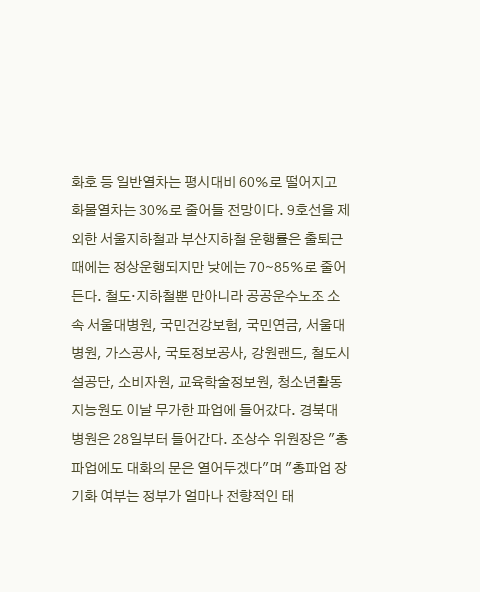화호 등 일반열차는 평시대비 60%로 떨어지고 화물열차는 30%로 줄어들 전망이다. 9호선을 제외한 서울지하철과 부산지하철 운행률은 출퇴근 때에는 정상운행되지만 낮에는 70∼85%로 줄어든다. 철도·지하철뿐 만아니라 공공운수노조 소속 서울대병원, 국민건강보험, 국민연금, 서울대병원, 가스공사, 국토정보공사, 강원랜드, 철도시설공단, 소비자원, 교육학술정보원, 청소년활동지능원도 이날 무가한 파업에 들어갔다. 경북대 병원은 28일부터 들어간다. 조상수 위원장은 "총파업에도 대화의 문은 열어두겠다"며 "총파업 장기화 여부는 정부가 얼마나 전향적인 태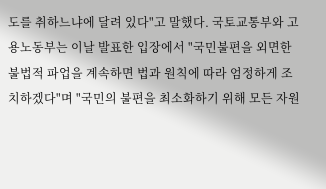도를 취하느냐에 달려 있다"고 말했다. 국토교통부와 고용노동부는 이날 발표한 입장에서 "국민불편을 외면한 불법적 파업을 계속하면 법과 원칙에 따라 엄정하게 조치하겠다"며 "국민의 불편을 최소화하기 위해 모든 자원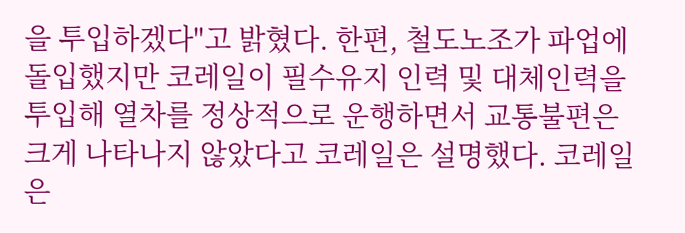을 투입하겠다"고 밝혔다. 한편, 철도노조가 파업에 돌입했지만 코레일이 필수유지 인력 및 대체인력을 투입해 열차를 정상적으로 운행하면서 교통불편은 크게 나타나지 않았다고 코레일은 설명했다. 코레일은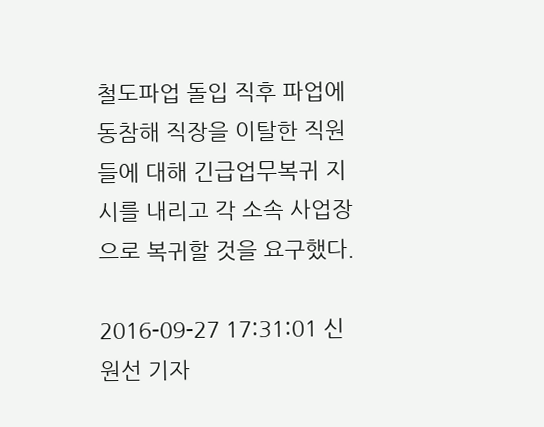철도파업 돌입 직후 파업에 동참해 직장을 이탈한 직원들에 대해 긴급업무복귀 지시를 내리고 각 소속 사업장으로 복귀할 것을 요구했다.

2016-09-27 17:31:01 신원선 기자